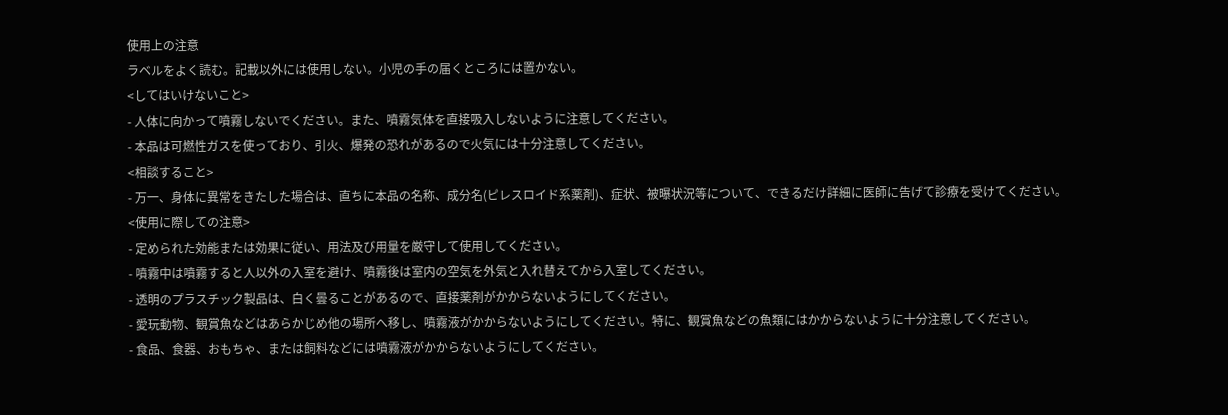使用上の注意
ラベルをよく読む。記載以外には使用しない。小児の手の届くところには置かない。
<してはいけないこと>
- 人体に向かって噴霧しないでください。また、噴霧気体を直接吸入しないように注意してください。
- 本品は可燃性ガスを使っており、引火、爆発の恐れがあるので火気には十分注意してください。
<相談すること>
- 万一、身体に異常をきたした場合は、直ちに本品の名称、成分名(ピレスロイド系薬剤)、症状、被曝状況等について、できるだけ詳細に医師に告げて診療を受けてください。
<使用に際しての注意>
- 定められた効能または効果に従い、用法及び用量を厳守して使用してください。
- 噴霧中は噴霧すると人以外の入室を避け、噴霧後は室内の空気を外気と入れ替えてから入室してください。
- 透明のプラスチック製品は、白く曇ることがあるので、直接薬剤がかからないようにしてください。
- 愛玩動物、観賞魚などはあらかじめ他の場所へ移し、噴霧液がかからないようにしてください。特に、観賞魚などの魚類にはかからないように十分注意してください。
- 食品、食器、おもちゃ、または飼料などには噴霧液がかからないようにしてください。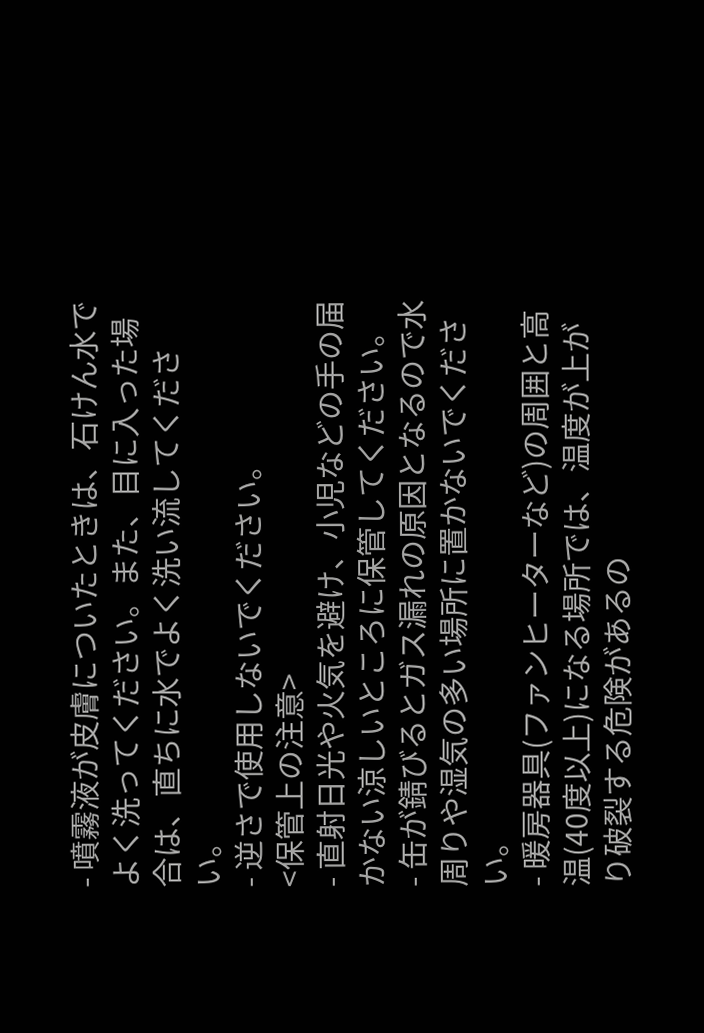- 噴霧液が皮膚についたときは、石けん水でよく洗ってください。また、目に入った場合は、直ちに水でよく洗い流してください。
- 逆さで使用しないでください。
<保管上の注意>
- 直射日光や火気を避け、小児などの手の届かない涼しいところに保管してください。
- 缶が錆びるとガス漏れの原因となるので水周りや湿気の多い場所に置かないでください。
- 暖房器具(ファンヒーターなど)の周囲と高温(40度以上)になる場所では、温度が上がり破裂する危険があるの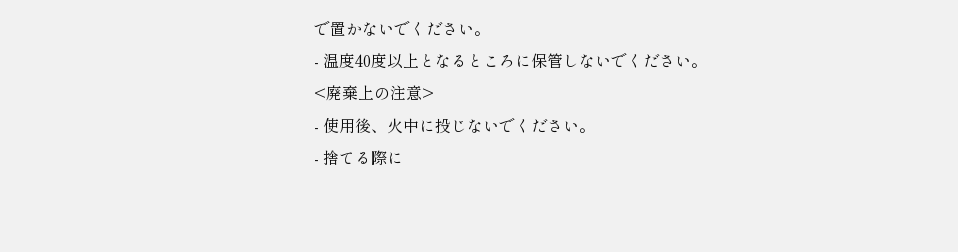で置かないでください。
- 温度40度以上となるところに保管しないでください。
<廃棄上の注意>
- 使用後、火中に投じないでください。
- 捨てる際に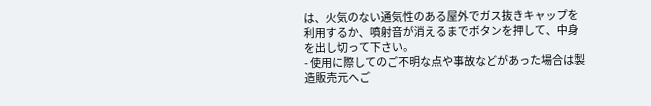は、火気のない通気性のある屋外でガス抜きキャップを利用するか、噴射音が消えるまでボタンを押して、中身を出し切って下さい。
- 使用に際してのご不明な点や事故などがあった場合は製造販売元へご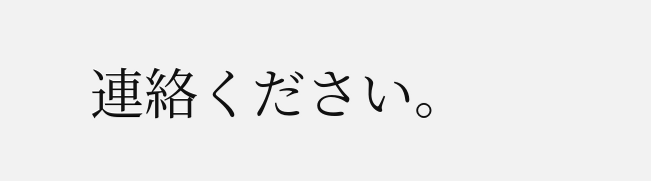連絡ください。